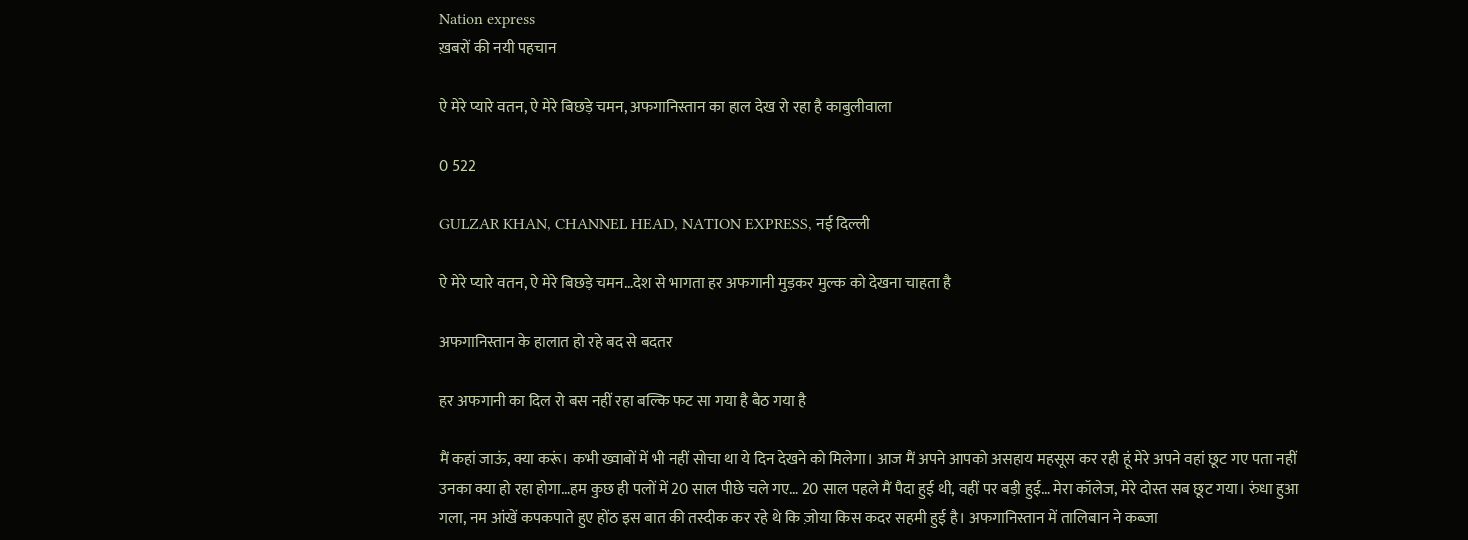Nation express
ख़बरों की नयी पहचान

ऐ मेरे प्यारे वतन, ऐ मेरे बिछड़े चमन, अफगानिस्तान का हाल देख रो रहा है काबुलीवाला

0 522

GULZAR KHAN, CHANNEL HEAD, NATION EXPRESS, नई दिल्ली

ऐ मेरे प्यारे वतन, ऐ मेरे बिछड़े चमन…देश से भागता हर अफगानी मुड़कर मुल्क को देखना चाहता है

अफगानिस्तान के हालात हो रहे बद से बदतर

हर अफगानी का दिल रो बस नहीं रहा बल्कि फट सा गया है बैठ गया है

मैं कहां जाऊं, क्या करूं। कभी ख्वाबों में भी नहीं सोचा था ये दिन देखने को मिलेगा। आज मैं अपने आपको असहाय महसूस कर रही हूं मेरे अपने वहां छूट गए पता नहीं उनका क्या हो रहा होगा…हम कुछ ही पलों में 20 साल पीछे चले गए… 20 साल पहले मैं पैदा हुई थी, वहीं पर बड़ी हुई… मेरा कॉलेज, मेरे दोस्त सब छूट गया। रुंधा हुआ गला, नम आंखें कपकपाते हुए होंठ इस बात की तस्दीक कर रहे थे कि ज़ोया किस कदर सहमी हुई है। अफगानिस्तान में तालिबान ने कब्जा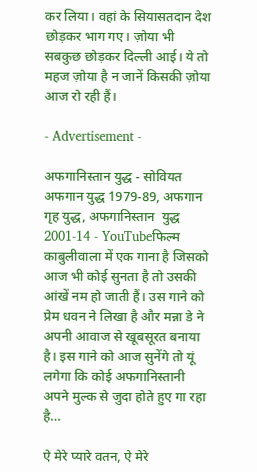कर लिया। वहां के सियासतदान देश छोड़कर भाग गए। ज़ोया भी सबकुछ छोड़कर दिल्ली आई। ये तो महज ज़ोया है न जानें किसकी ज़ोया आज रो रही हैं।

- Advertisement -

अफगानिस्तान युद्ध - सोवियत अफगान युद्ध 1979-89, अफगान गृह युद्ध, अफगानिस्तान  युद्ध 2001-14 - YouTubeफिल्म काबुलीवाला में एक गाना है जिसको आज भी कोई सुनता है तो उसकी आंखें नम हो जाती हैं। उस गाने को प्रेम धवन ने लिखा है और मन्ना डे ने अपनी आवाज से खूबसूरत बनाया है। इस गाने को आज सुनेंगे तो यूं लगेगा कि कोई अफगानिस्‍तानी अपने मुल्‍क से जुदा होते हुए गा रहा है…

ऐ मेरे प्यारे वतन, ऐ मेरे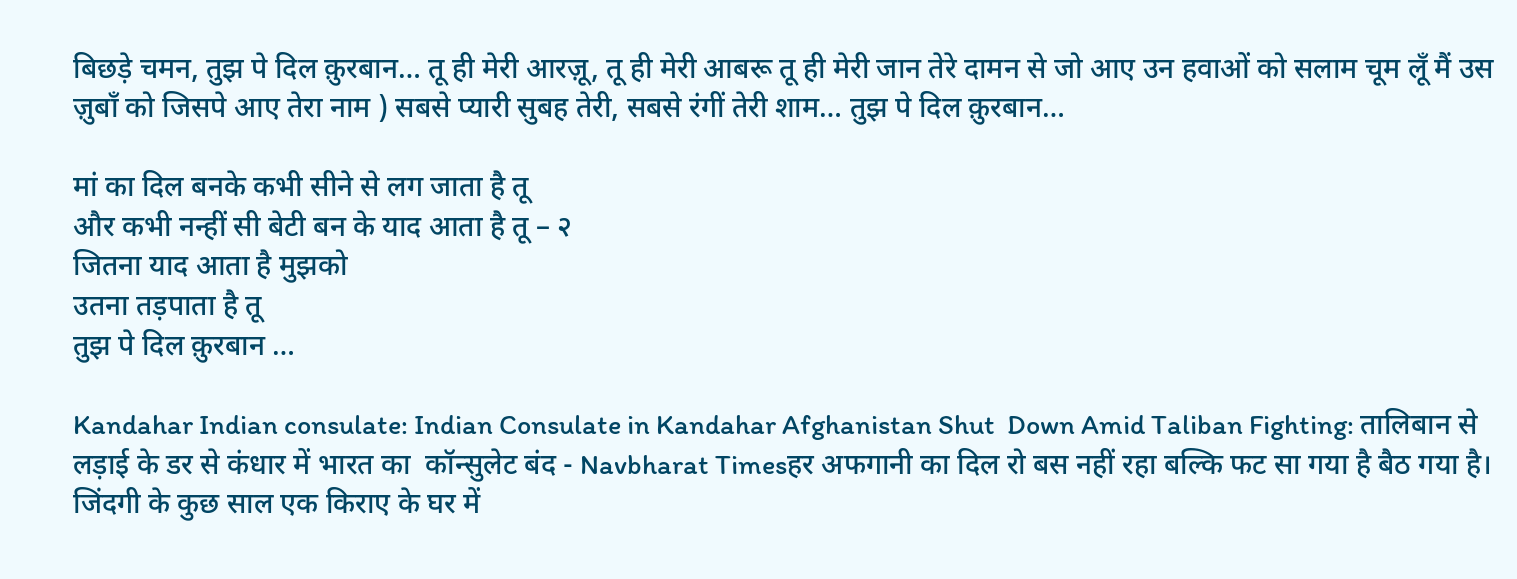बिछड़े चमन, तुझ पे दिल क़ुरबान… तू ही मेरी आरज़ू, तू ही मेरी आबरू तू ही मेरी जान तेरे दामन से जो आए उन हवाओं को सलाम चूम लूँ मैं उस ज़ुबाँ को जिसपे आए तेरा नाम ) सबसे प्यारी सुबह तेरी, सबसे रंगीं तेरी शाम… तुझ पे दिल क़ुरबान…

मां का दिल बनके कभी सीने से लग जाता है तू
और कभी नन्हीं सी बेटी बन के याद आता है तू – २
जितना याद आता है मुझको
उतना तड़पाता है तू
तुझ पे दिल क़ुरबान …

Kandahar Indian consulate: Indian Consulate in Kandahar Afghanistan Shut  Down Amid Taliban Fighting: तालिबान से लड़ाई के डर से कंधार में भारत का  कॉन्सुलेट बंद - Navbharat Timesहर अफगानी का दिल रो बस नहीं रहा बल्कि फट सा गया है बैठ गया है। जिंदगी के कुछ साल एक किराए के घर में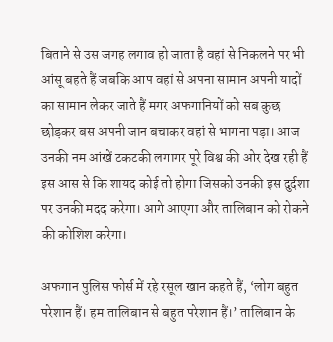बिताने से उस जगह लगाव हो जाता है वहां से निकलने पर भी आंसू बहते हैं जबकि आप वहां से अपना सामान अपनी यादों का सामान लेकर जाते हैं मगर अफगानियों को सब कुछ छोड़कर बस अपनी जान बचाकर वहां से भागना पड़ा। आज उनकी नम आंखें टकटकी लगागर पूरे विश्व की ओर देख रही हैं इस आस से कि शायद कोई तो होगा जिसको उनकी इस दुर्दशा पर उनकी मदद करेगा। आगे आएगा और तालिबान को रोकने की कोशिश करेगा।

अफगान पुलिस फोर्स में रहे रसूल खान कहते हैं, ‘लोग बहुत परेशान हैं। हम तालिबान से बहुत परेशान हैं।’ तालिबान के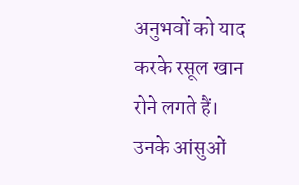अनुभवों को याद करके रसूल खान रोने लगते हैं। उनके आंसुओं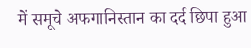में समूचे अफगानिस्‍तान का दर्द छिपा हुआ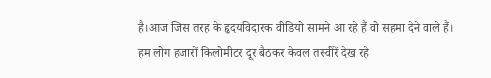है।आज जिस तरह के हृदयविदारक वीडियो सामने आ रहे हैं वो सहमा देने वाले हैं। हम लोग हजारों किलोमीटर दूर बैठकर केवल तस्वीरें देख रहे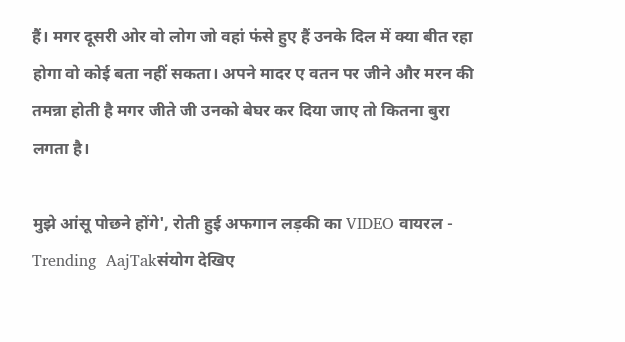हैं। मगर दूसरी ओर वो लोग जो वहां फंसे हुए हैं उनके दिल में क्या बीत रहा होगा वो कोई बता नहीं सकता। अपने मादर ए वतन पर जीने और मरन की तमन्ना होती है मगर जीते जी उनको बेघर कर दिया जाए तो कितना बुरा लगता है।

मुझे आंसू पोछने होंगे', रोती हुई अफगान लड़की का VIDEO वायरल - Trending  AajTakसंयोग देखिए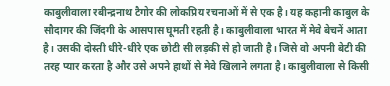काबुलीवाला रबीन्द्रनाथ टैगोर की लोकप्रिय रचनाओं में से एक है। यह कहानी काबुल के सौदागर की जिंदगी के आसपास घूमती रहती है। काबुलीवाला भारत में मेवे बेचनें आता है। उसकी दोस्ती धीरे-धीरे एक छोटी सी लड़की से हो जाती है। जिसे वो अपनी बेटी की तरह प्यार करता है और उसे अपने हाथों से मेवे खिलाने लगता है। काबुलीवाला से किसी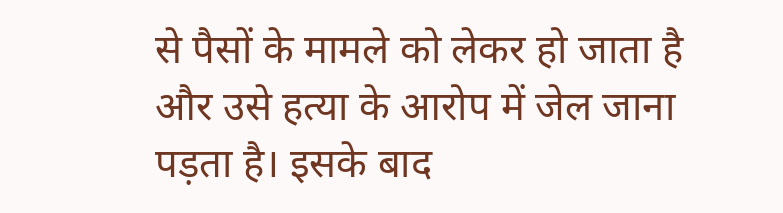से पैसों के मामले को लेकर हो जाता है और उसे हत्या के आरोप में जेल जाना पड़ता है। इसके बाद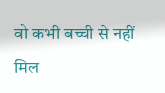वो कभी बच्ची से नहीं मिल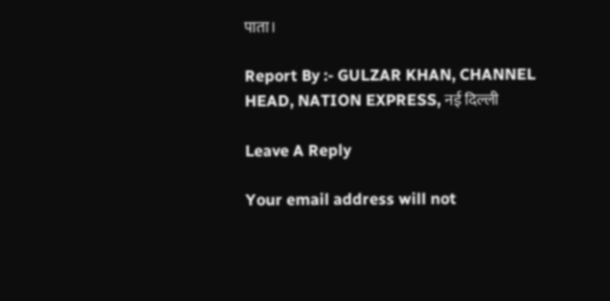पाता।

Report By :- GULZAR KHAN, CHANNEL HEAD, NATION EXPRESS, नई दिल्ली

Leave A Reply

Your email address will not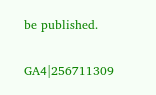be published.

GA4|256711309